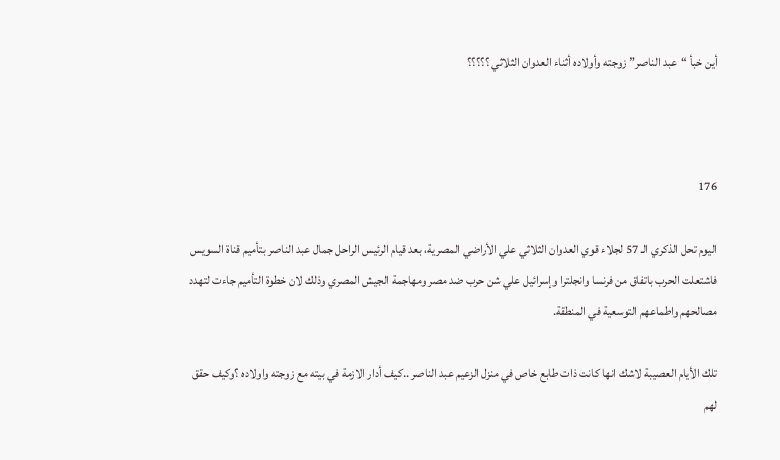أين خبأ “عبد الناصر” زوجته وأولاده أثناء العدوان الثلاثي ؟؟؟؟؟



176

اليوم تحل الذكري الـ 57 لجلاء قوي العدوان الثلاثي علي الأراضي المصرية، بعد قيام الرئيس الراحل جمال عبد الناصر بتأميم قناة السويس فاشتعلت الحرب باتفاق من فرنسا وانجلترا وإسرائيل علي شن حرب ضد مصر ومهاجمة الجيش المصري وذلك لان خطوة التأميم جاءت لتهدد مصالحهم واطماعهم التوسعية في المنطقة.

تلك الأيام العصيبة لاشك انها كانت ذات طابع خاص في منزل الزعيم عبد الناصر ..كيف أدار الازمة في بيته مع زوجته واولاده ؟وكيف حقق لهم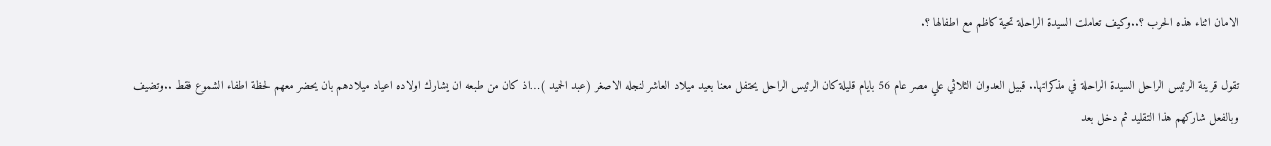الامان اثناء هذه الحرب ؟..وكيف تعاملت السيدة الراحلة تحية كاظم مع اطفالها ؟.

تقول قرينة الرئيس الراحل السيدة الراحلة في مذكراتها.. قبيل العدوان الثلاثي علي مصر عام 56 بايام قليلة كان الرئيس الراحل يحتفل معنا بعيد ميلاد العاشر لنجله الاصغر (عبد الحميد )…اذ كان من طبعه ان يشارك اولاده اعياد ميلادهم بان يحضر معهم لحظة اطفاء الشموع فقط ..وتضيف وبالفعل شاركهم هذا التقليد ثم دخل بعد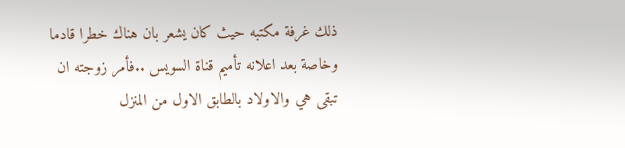ذلك غرفة مكتبه حيث كان يشعر بان هناك خطرا قادما وخاصة بعد اعلانه تأميم قناة السويس ..فأمر زوجته ان تبقى هي والاولاد بالطابق الاول من المنزل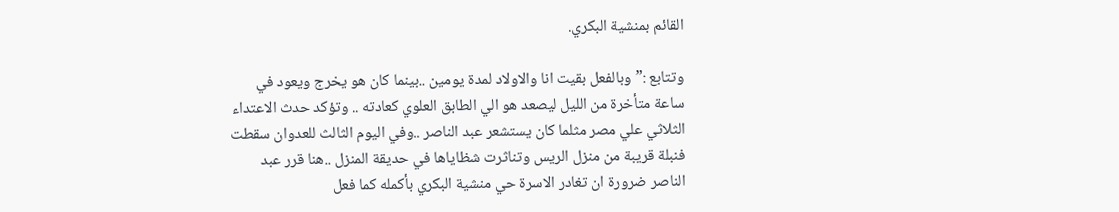القائم بمنشية البكري.

وتتابع :”وبالفعل بقيت انا والاولاد لمدة يومين ..بينما كان هو يخرج ويعود في ساعة متأخرة من الليل ليصعد هو الي الطابق العلوي كعادته .. وتؤكد حدث الاعتداء الثلاثي علي مصر مثلما كان يستشعر عبد الناصر ..وفي اليوم الثالث للعدوان سقطت فنبلة قريبة من منزل الريس وتناثرت شظاياها في حديقة المنزل ..هنا قرر عبد الناصر ضرورة ان تغادر الاسرة حي منشية البكري بأكمله كما فعل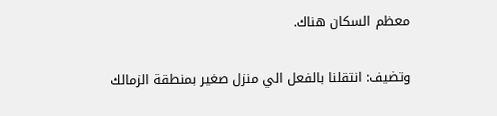معظم السكان هناك.

وتضيف: انتقلنا بالفعل الي منزل صغير بمنطقة الزمالك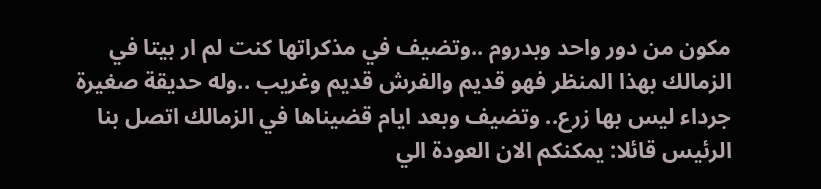مكون من دور واحد وبدروم ..وتضيف في مذكراتها كنت لم ار بيتا في الزمالك بهذا المنظر فهو قديم والفرش قديم وغريب ..وله حديقة صغيرة جرداء ليس بها زرع.. وتضيف وبعد ايام قضيناها في الزمالك اتصل بنا الرئيس قائلا: يمكنكم الان العودة الي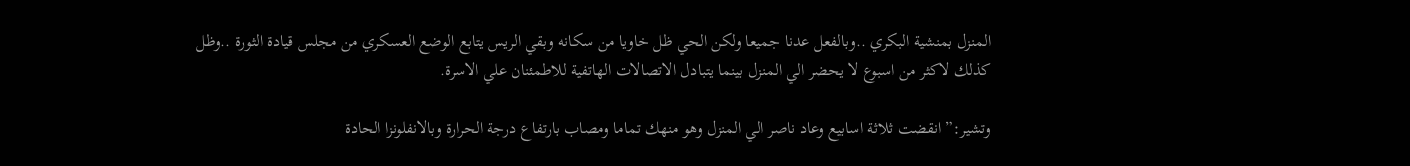المنزل بمنشية البكري ..وبالفعل عدنا جميعا ولكن الحي ظل خاويا من سكانه وبقي الريس يتابع الوضع العسكري من مجلس قيادة الثورة ..وظل كذلك لاكثر من اسبوع لا يحضر الي المنزل بينما يتبادل الاتصالات الهاتفية للاطمئنان علي الاسرة.

وتشير:” انقضت ثلاثة اسابيع وعاد ناصر الي المنزل وهو منهك تماما ومصاب بارتفاع درجة الحرارة وبالانفلونزا الحادة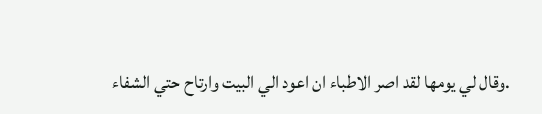.وقال لي يومها لقد اصر الاطباء ان اعود الي البيت وارتاح حتي الشفاء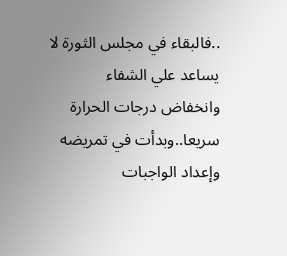..فالبقاء في مجلس الثورة لا يساعد علي الشفاء وانخفاض درجات الحرارة سريعا..وبدأت في تمريضه وإعداد الواجبات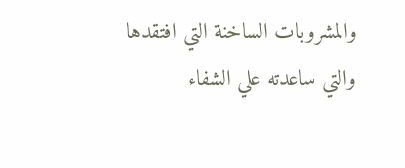والمشروبات الساخنة التي افتقدها والتي ساعدته علي الشفاء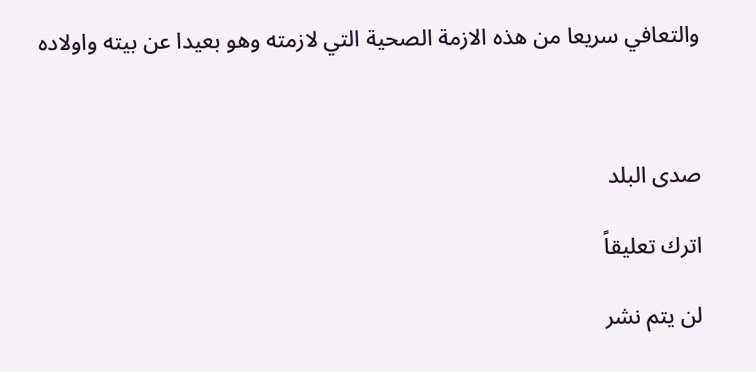والتعافي سريعا من هذه الازمة الصحية التي لازمته وهو بعيدا عن بيته واولاده



صدى البلد

اترك تعليقاً

لن يتم نشر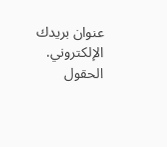عنوان بريدك الإلكتروني. الحقول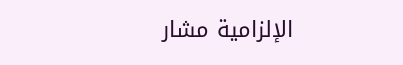الإلزامية مشار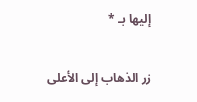إليها بـ *

زر الذهاب إلى الأعلى